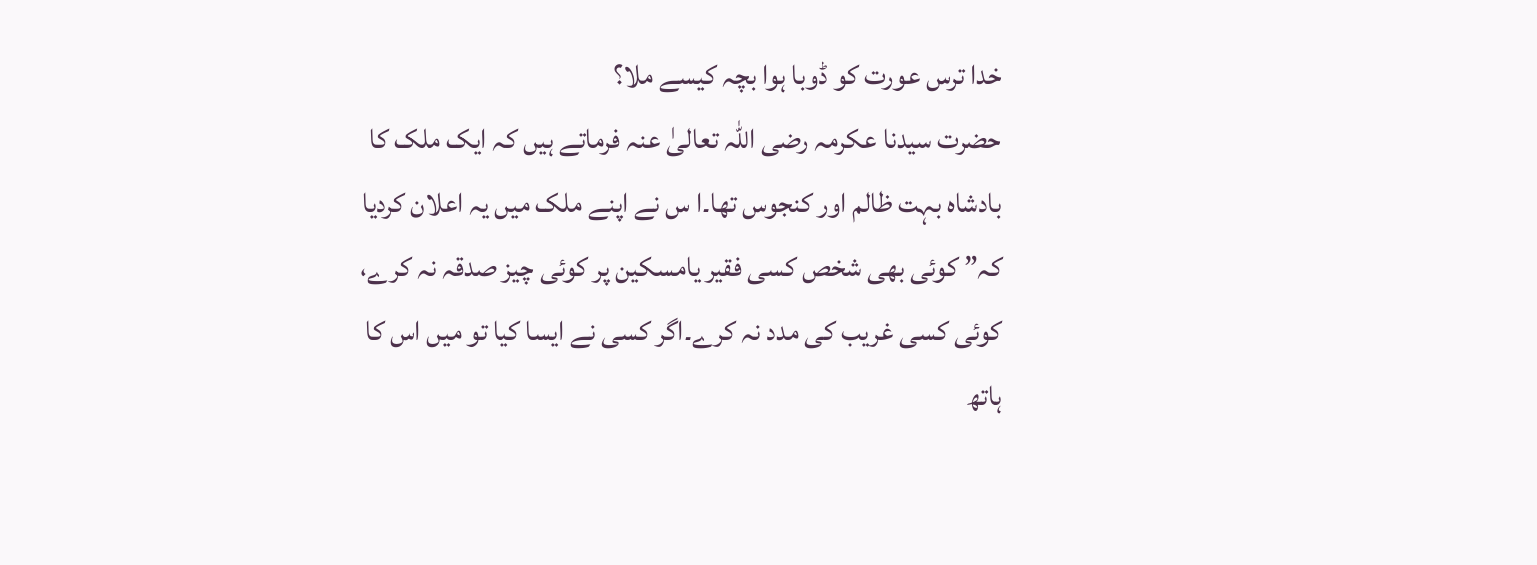خدا ترس عورت کو ڈوبا ہوا بچہ کیسے ملا؟
حضرت سیدنا عکرمہ رضی اللہ تعالیٰ عنہ فرماتے ہیں کہ ایک ملک کا بادشاہ بہت ظالم اور کنجوس تھا۔ا س نے اپنے ملک میں یہ اعلان کردیا کہ” کوئی بھی شخص کسی فقیر یامسکین پر کوئی چیز صدقہ نہ کرے، کوئی کسی غریب کی مدد نہ کرے۔اگر کسی نے ایسا کیا تو میں اس کا ہاتھ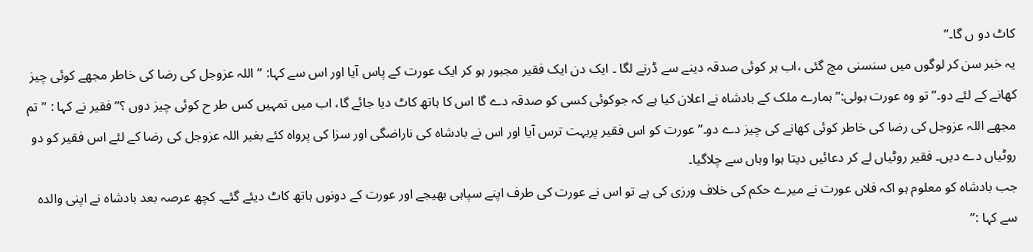کاٹ دو ں گا۔”
یہ خبر سن کر لوگوں میں سنسنی مچ گئی ،اب ہر کوئی صدقہ دینے سے ڈرنے لگا ۔ ایک دن ایک فقیر مجبور ہو کر ایک عورت کے پاس آیا اور اس سے کہا: ”اللہ عزوجل کی رضا کی خاطر مجھے کوئی چیز کھانے کے لئے دو۔” تو وہ عورت بولی:” ہمارے ملک کے بادشاہ نے اعلان کیا ہے کہ جوکوئی کسی کو صدقہ دے گا اس کا ہاتھ کاٹ دیا جائے گا، اب میں تمہیں کس طر ح کوئی چیز دوں ؟” فقیر نے کہا : ”تم مجھے اللہ عزوجل کی رضا کی خاطر کوئی کھانے کی چیز دے دو۔” عورت کو اس فقیر پربہت ترس آیا اور اس نے بادشاہ کی ناراضگی اور سزا کی پرواہ کئے بغیر اللہ عزوجل کی رضا کے لئے اس فقیر کو دو روٹیاں دے دیں۔ فقیر روٹیاں لے کر دعائیں دیتا ہوا وہاں سے چلاگیا۔
جب بادشاہ کو معلوم ہو اکہ فلاں عورت نے میرے حکم کی خلاف ورزی کی ہے تو اس نے عورت کی طرف اپنے سپاہی بھیجے اور عورت کے دونوں ہاتھ کاٹ دیئے گئے۔ کچھ عرصہ بعد بادشاہ نے اپنی والدہ سے کہا :”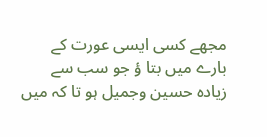مجھے کسی ایسی عورت کے بارے میں بتا ؤ جو سب سے زیادہ حسین وجمیل ہو تا کہ میں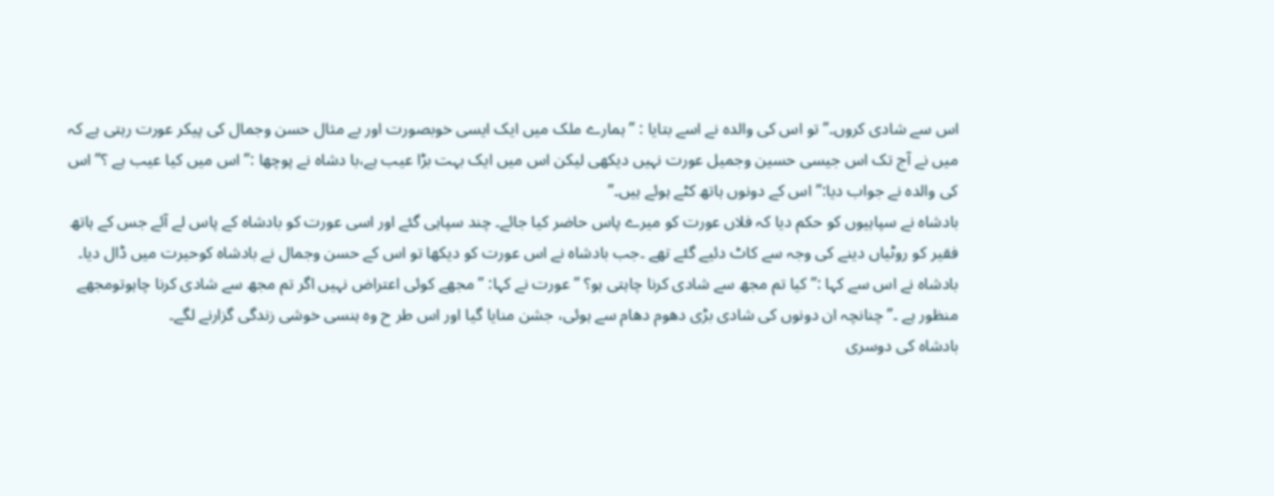اس سے شادی کروں۔”تو اس کی والدہ نے اسے بتایا : ”ہمارے ملک میں ایک ایسی خوبصورت اور بے مثال حسن وجمال کی پیکر عورت رہتی ہے کہ میں نے آج تک اس جیسی حسین وجمیل عورت نہیں دیکھی لیکن اس میں ایک بہت بڑا عیب ہے،با دشاہ نے پوچھا :” اس میں کیا عیب ہے ؟” اس کی والدہ نے جواب دیا:” اس کے دونوں ہاتھ کٹے ہوئے ہیں۔”
بادشاہ نے سپاہیوں کو حکم دیا کہ فلاں عورت کو میرے پاس حاضر کیا جائے۔ چند سپاہی گئے اور اسی عورت کو بادشاہ کے پاس لے آئے جس کے ہاتھ فقیر کو روٹیاں دینے کی وجہ سے کاٹ دئیے گئے تھے ۔جب بادشاہ نے اس عورت کو دیکھا تو اس کے حسن وجمال نے بادشاہ کوحیرت میں ڈال دیا۔ بادشاہ نے اس سے کہا :” کیا تم مجھ سے شادی کرنا چاہتی ہو؟ ”عورت نے کہا: ”مجھے کوئی اعتراض نہیں اگر تم مجھ سے شادی کرنا چاہوتومجھے منظور ہے ۔”چنانچہ ان دونوں کی شادی بڑی دھوم دھام سے ہوئی، جشن منایا گیا اور اس طر ح وہ ہنسی خوشی زندگی گزارنے لگے۔
بادشاہ کی دوسری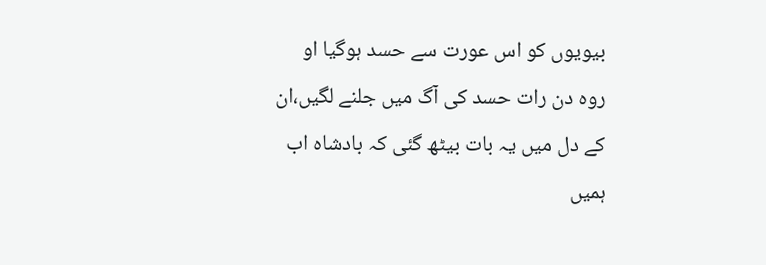بیویوں کو اس عورت سے حسد ہوگیا او روہ دن رات حسد کی آگ میں جلنے لگیں،ان کے دل میں یہ بات بیٹھ گئی کہ بادشاہ اب ہمیں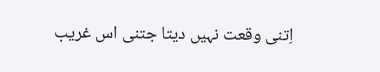اِتنی وقعت نہیں دیتا جتنی اس غریب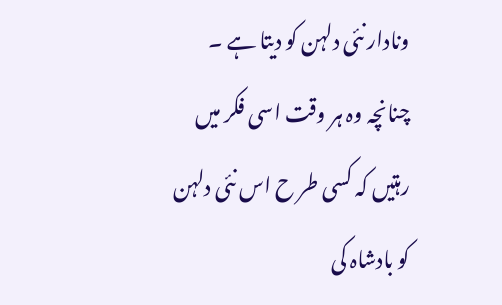ونادار نئی دلہن کو دیتا ہے ۔
چنانچہ وہ ہر وقت اسی فکر میں رہتیں کہ کسی طر ح اس نئی دلہن کو بادشاہ کی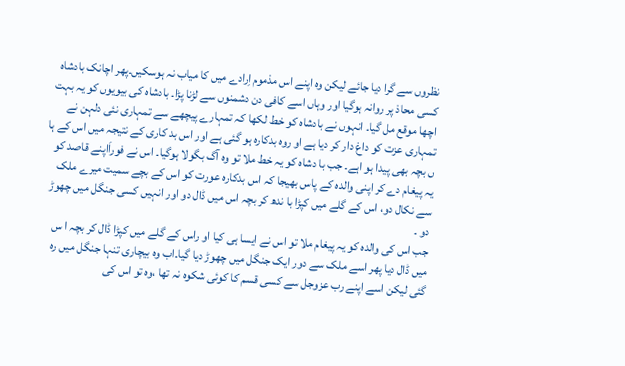نظروں سے گرا دیا جائے لیکن وہ اپنے اس مذموم اِرادے میں کا میاب نہ ہوسکیں۔پھر اچانک بادشاہ کسی محاذ پر روانہ ہوگیا اور وہاں اسے کافی دن دشمنوں سے لڑنا پڑا۔ بادشاہ کی بیویوں کو یہ بہت اچھا موقع مل گیا۔ انہوں نے بادشاہ کو خط لکھا کہ تمہارے پیچھے سے تمہاری نئی دلہن نے تمہاری عزت کو داغ دار کر دیا ہے او روہ بدکارہ ہو گئی ہے اور اس بد کاری کے نتیجہ میں اس کے ہا ں بچہ بھی پیدا ہو اہے۔ جب با دشاہ کو یہ خط ملا تو وہ آگ بگولا ہوگیا۔ اس نے فوراَاپنے قاصد کو یہ پیغام دے کر اپنی والدہ کے پاس بھیجا کہ اس بدکارہ عورت کو اس کے بچے سمیت میرے ملک سے نکال دو، اس کے گلے میں کپڑا با ندھ کر بچہ اس میں ڈال دو اور انہیں کسی جنگل میں چھوڑ دو ۔
جب اس کی والدہ کو یہ پیغام ملا تو اس نے ایسا ہی کیا او راس کے گلے میں کپڑا ڈال کر بچہ ا س میں ڈال دیا پھر اسے ملک سے دور ایک جنگل میں چھوڑ دیا گیا۔اب وہ بیچاری تنہا جنگل میں رہ گئی لیکن اسے اپنے رب عزوجل سے کسی قسم کا کوئی شکوہ نہ تھا ،وہ تو اس کی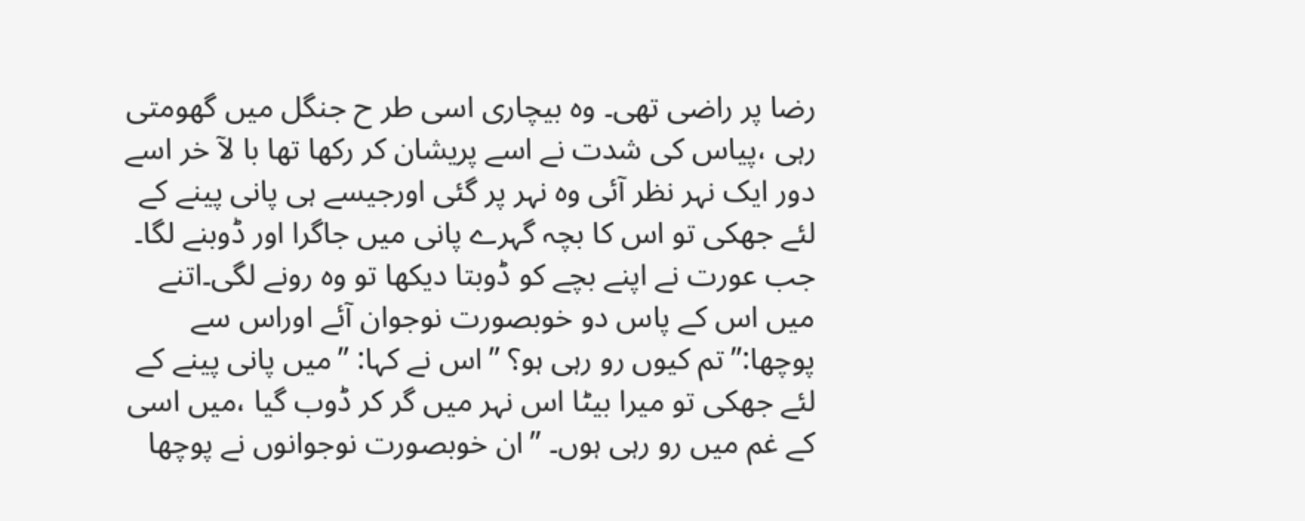رضا پر راضی تھی۔ وہ بیچاری اسی طر ح جنگل میں گھومتی رہی ،پیاس کی شدت نے اسے پریشان کر رکھا تھا با لآ خر اسے دور ایک نہر نظر آئی وہ نہر پر گئی اورجیسے ہی پانی پینے کے لئے جھکی تو اس کا بچہ گہرے پانی میں جاگرا اور ڈوبنے لگا۔
جب عورت نے اپنے بچے کو ڈوبتا دیکھا تو وہ رونے لگی۔اتنے میں اس کے پاس دو خوبصورت نوجوان آئے اوراس سے پوچھا:”تم کیوں رو رہی ہو؟ ”اس نے کہا: ”میں پانی پینے کے لئے جھکی تو میرا بیٹا اس نہر میں گر کر ڈوب گیا ،میں اسی کے غم میں رو رہی ہوں۔ ”ان خوبصورت نوجوانوں نے پوچھا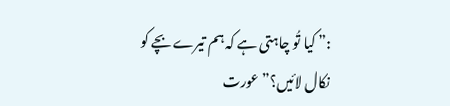:” کیا تُو چاہتی ہے کہ ہم تیرے بچے کو نکال لائیں؟” عورت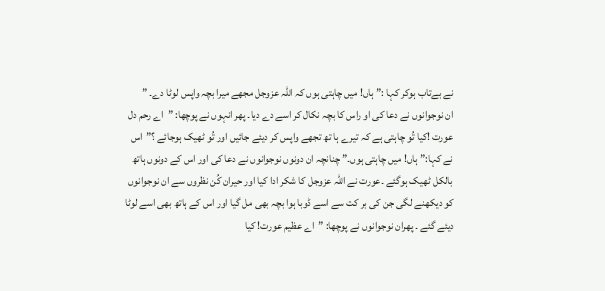نے بےتاب ہوکر کہا :” ہاں! میں چاہتی ہوں کہ اللہ عزوجل مجھے میرا بچہ واپس لوٹا دے۔ ”
ان نوجوانوں نے دعا کی او راس کا بچہ نکال کر اسے دے دیا۔ پھر انہوں نے پوچھا: ”اے رحم دل عورت !کیا تُو چاہتی ہے کہ تیرے ہا تھ تجھے واپس کر دیئے جائیں اور تُو ٹھیک ہوجائے ؟”اس نے کہا:” ہاں! میں چاہتی ہوں۔” چنانچہ ان دونوں نوجوانوں نے دعا کی اور اس کے دونوں ہاتھ بالکل ٹھیک ہوگئے ۔عورت نے اللہ عزوجل کا شکر ادا کیا اور حیران کُن نظروں سے ان نوجوانوں کو دیکھنے لگی جن کی بر کت سے اسے ڈوبا ہوا بچہ بھی مل گیا اور اس کے ہاتھ بھی اسے لوٹا دیئے گئے ۔ پھران نوجوانوں نے پوچھا: ”اے عظیم عورت! کیا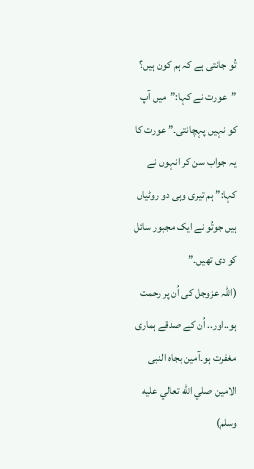تُو جانتی ہے کہ ہم کون ہیں؟ ”عورت نے کہا:”میں آپ کو نہیں پہچانتی۔” عورت کا یہ جواب سن کر انہوں نے کہا:” ہم تیری وہی دو روٹیاں ہیں جوتُو نے ایک مجبور سائل کو دی تھیں۔”
(اللہ عزوجل کی اُن پر رحمت ہو..اور.. اُن کے صدقے ہماری مغفرت ہو۔آمین بجاہ النبی الامین صلي الله تعالي عليه وسلم)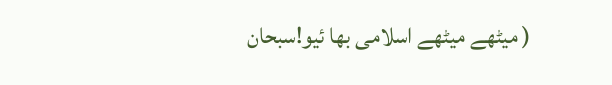( میٹھے میٹھے اسلامی بھا ئیو!سبحان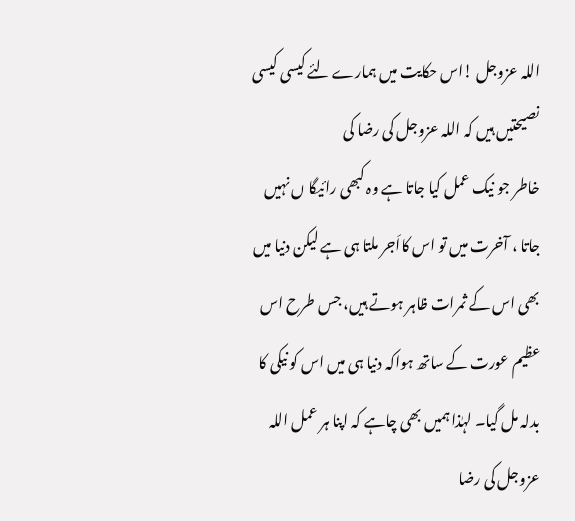اللہ عزوجل !اس حکایت میں ہمارے لئے کیسی کیسی نصیحتیں ہیں کہ اللہ عزوجل کی رضا کی
خاطر جو نیک عمل کیا جاتا ہے وہ کبھی رائیگا ں نہیں جاتا ، آخرت میں تو اس کااَجر ملتا ہی ہے لیکن دنیا میں بھی اس کے ثمرات ظاہر ہوتے ہیں، جس طرح اس عظیم عورت کے ساتھ ہواکہ دنیا ہی میں اس کو نیکی کا بدلہ مل گیا۔ لہٰذا ہمیں بھی چاہے کہ اپنا ہر عمل اللہ عزوجل کی رضا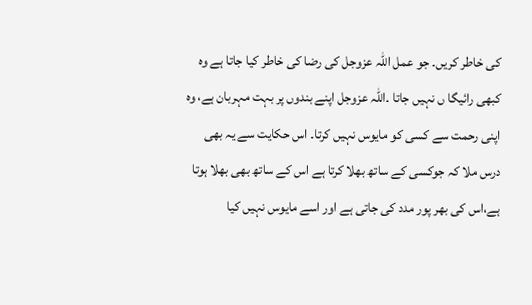کی خاطر کریں۔ جو عمل اللہ عزوجل کی رضا کی خاطر کیا جاتا ہے وہ کبھی رائیگا ں نہیں جاتا ۔اللہ عزوجل اپنے بندوں پر بہت مہربان ہے، وہ اپنی رحمت سے کسی کو مایوس نہیں کرتا۔ اس حکایت سے یہ بھی درس ملا کہ جوکسی کے ساتھ بھلا کرتا ہے اس کے ساتھ بھی بھلا ہوتا ہے،اس کی بھر پور مدد کی جاتی ہے اور اسے مایوس نہیں کیا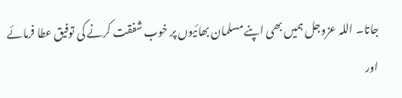جاتا۔ اللہ عزوجل ہمیں بھی اپنے مسلمان بھائیوں پر خوب شفقت کرنے کی توفیق عطا فرمائے اور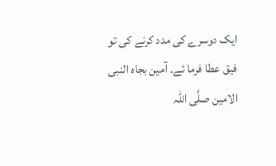ایک دوسرے کی مدد کرنے کی تو فیق عطا فرما ئے۔ آمین بجاہ النبی الامین صلَّی اللہ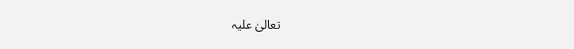تعالیٰ علیہ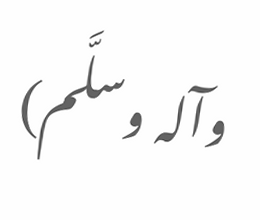وآلہ وسلَّم)